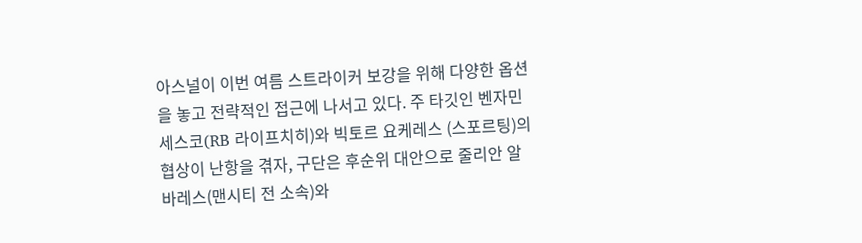아스널이 이번 여름 스트라이커 보강을 위해 다양한 옵션을 놓고 전략적인 접근에 나서고 있다. 주 타깃인 벤자민 세스코(RB 라이프치히)와 빅토르 요케레스 (스포르팅)의 협상이 난항을 겪자, 구단은 후순위 대안으로 줄리안 알바레스(맨시티 전 소속)와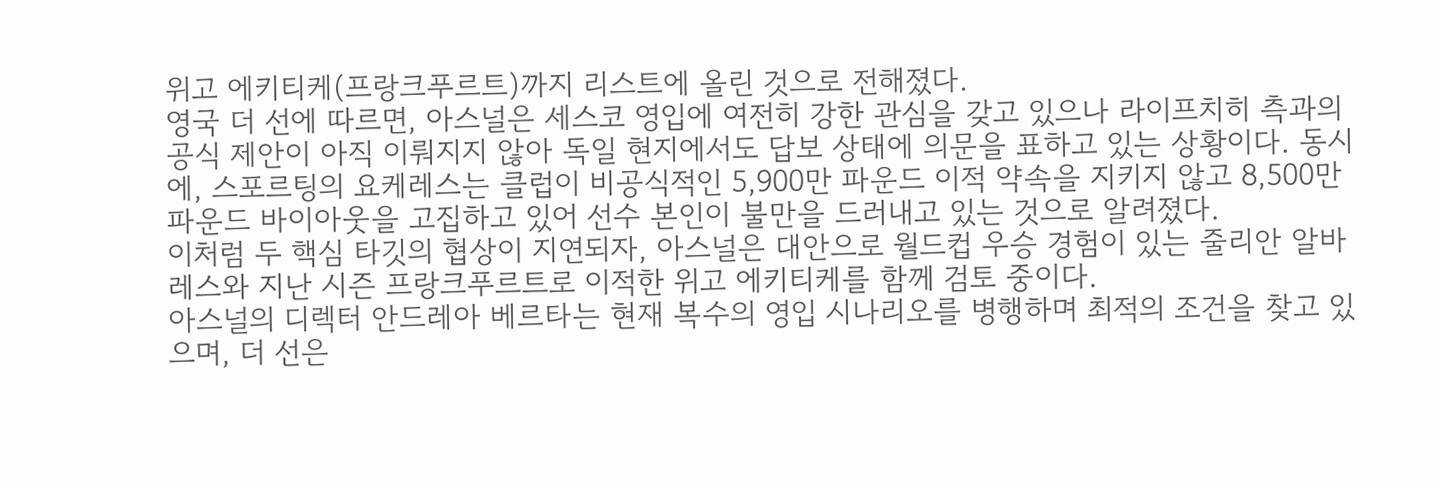위고 에키티케(프랑크푸르트)까지 리스트에 올린 것으로 전해졌다.
영국 더 선에 따르면, 아스널은 세스코 영입에 여전히 강한 관심을 갖고 있으나 라이프치히 측과의 공식 제안이 아직 이뤄지지 않아 독일 현지에서도 답보 상태에 의문을 표하고 있는 상황이다. 동시에, 스포르팅의 요케레스는 클럽이 비공식적인 5,900만 파운드 이적 약속을 지키지 않고 8,500만 파운드 바이아웃을 고집하고 있어 선수 본인이 불만을 드러내고 있는 것으로 알려졌다.
이처럼 두 핵심 타깃의 협상이 지연되자, 아스널은 대안으로 월드컵 우승 경험이 있는 줄리안 알바레스와 지난 시즌 프랑크푸르트로 이적한 위고 에키티케를 함께 검토 중이다.
아스널의 디렉터 안드레아 베르타는 현재 복수의 영입 시나리오를 병행하며 최적의 조건을 찾고 있으며, 더 선은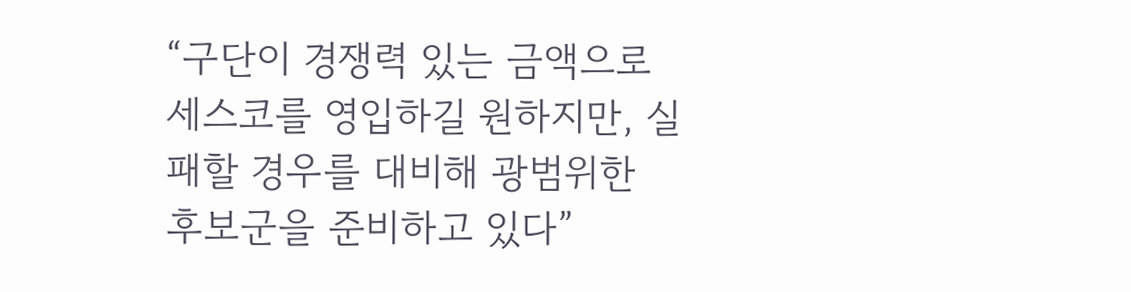“구단이 경쟁력 있는 금액으로 세스코를 영입하길 원하지만, 실패할 경우를 대비해 광범위한 후보군을 준비하고 있다”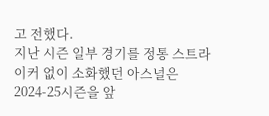고 전했다.
지난 시즌 일부 경기를 정통 스트라이커 없이 소화했던 아스널은 2024-25시즌을 앞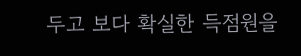두고 보다 확실한 득점원을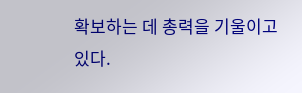확보하는 데 총력을 기울이고 있다.